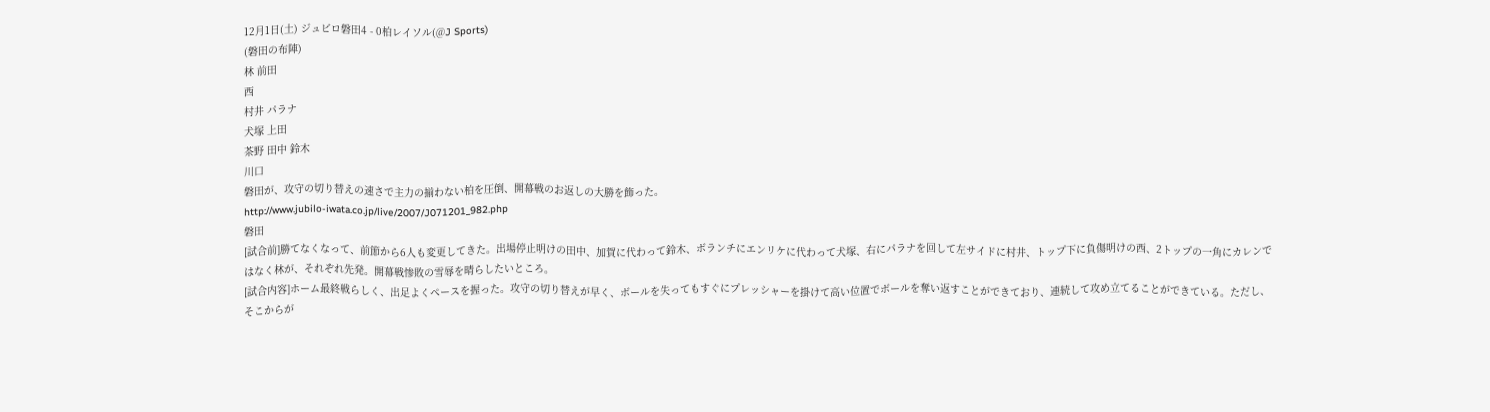12月1日(土) ジュビロ磐田4 - 0柏レイソル(@J Sports)
(磐田の布陣)
林 前田
西
村井 パラナ
犬塚 上田
茶野 田中 鈴木
川口
磐田が、攻守の切り替えの速さで主力の揃わない柏を圧倒、開幕戦のお返しの大勝を飾った。
http://www.jubilo-iwata.co.jp/live/2007/J071201_982.php
磐田
[試合前]勝てなくなって、前節から6人も変更してきた。出場停止明けの田中、加賀に代わって鈴木、ボランチにエンリケに代わって犬塚、右にパラナを回して左サイドに村井、トップ下に負傷明けの西、2トップの一角にカレンではなく林が、それぞれ先発。開幕戦惨敗の雪辱を晴らしたいところ。
[試合内容]ホーム最終戦らしく、出足よくペースを握った。攻守の切り替えが早く、ボールを失ってもすぐにプレッシャーを掛けて高い位置でボールを奪い返すことができており、連続して攻め立てることができている。ただし、そこからが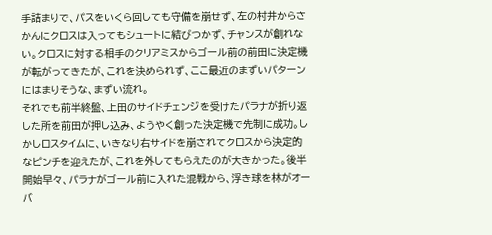手詰まりで、パスをいくら回しても守備を崩せず、左の村井からさかんにクロスは入ってもシュートに結びつかず、チャンスが創れない。クロスに対する相手のクリアミスからゴール前の前田に決定機が転がってきたが、これを決められず、ここ最近のまずいパターンにはまりそうな、まずい流れ。
それでも前半終盤、上田のサイドチェンジを受けたパラナが折り返した所を前田が押し込み、ようやく創った決定機で先制に成功。しかしロスタイムに、いきなり右サイドを崩されてクロスから決定的なピンチを迎えたが、これを外してもらえたのが大きかった。後半開始早々、パラナがゴール前に入れた混戦から、浮き球を林がオーバ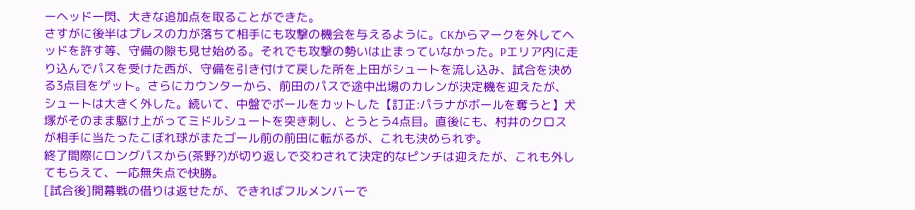ーヘッド一閃、大きな追加点を取ることができた。
さすがに後半はプレスの力が落ちて相手にも攻撃の機会を与えるように。CKからマークを外してヘッドを許す等、守備の隙も見せ始める。それでも攻撃の勢いは止まっていなかった。Pエリア内に走り込んでパスを受けた西が、守備を引き付けて戻した所を上田がシュートを流し込み、試合を決める3点目をゲット。さらにカウンターから、前田のパスで途中出場のカレンが決定機を迎えたが、シュートは大きく外した。続いて、中盤でボールをカットした【訂正:パラナがボールを奪うと】犬塚がそのまま駆け上がってミドルシュートを突き刺し、とうとう4点目。直後にも、村井のクロスが相手に当たったこぼれ球がまたゴール前の前田に転がるが、これも決められず。
終了間際にロングパスから(茶野?)が切り返しで交わされて決定的なピンチは迎えたが、これも外してもらえて、一応無失点で快勝。
[試合後]開幕戦の借りは返せたが、できればフルメンバーで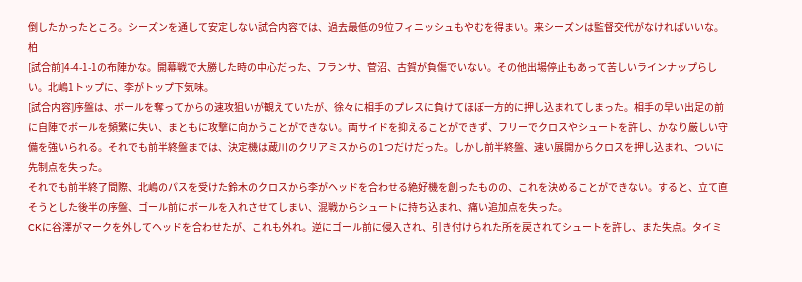倒したかったところ。シーズンを通して安定しない試合内容では、過去最低の9位フィニッシュもやむを得まい。来シーズンは監督交代がなければいいな。
柏
[試合前]4-4-1-1の布陣かな。開幕戦で大勝した時の中心だった、フランサ、菅沼、古賀が負傷でいない。その他出場停止もあって苦しいラインナップらしい。北嶋1トップに、李がトップ下気味。
[試合内容]序盤は、ボールを奪ってからの速攻狙いが観えていたが、徐々に相手のプレスに負けてほぼ一方的に押し込まれてしまった。相手の早い出足の前に自陣でボールを頻繁に失い、まともに攻撃に向かうことができない。両サイドを抑えることができず、フリーでクロスやシュートを許し、かなり厳しい守備を強いられる。それでも前半終盤までは、決定機は蔵川のクリアミスからの1つだけだった。しかし前半終盤、速い展開からクロスを押し込まれ、ついに先制点を失った。
それでも前半終了間際、北嶋のパスを受けた鈴木のクロスから李がヘッドを合わせる絶好機を創ったものの、これを決めることができない。すると、立て直そうとした後半の序盤、ゴール前にボールを入れさせてしまい、混戦からシュートに持ち込まれ、痛い追加点を失った。
CKに谷澤がマークを外してヘッドを合わせたが、これも外れ。逆にゴール前に侵入され、引き付けられた所を戻されてシュートを許し、また失点。タイミ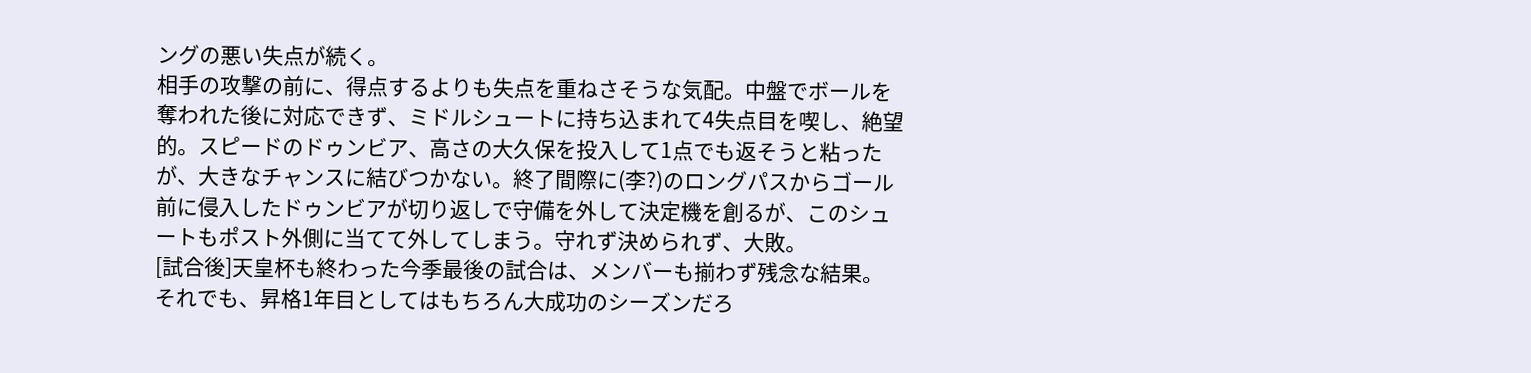ングの悪い失点が続く。
相手の攻撃の前に、得点するよりも失点を重ねさそうな気配。中盤でボールを奪われた後に対応できず、ミドルシュートに持ち込まれて4失点目を喫し、絶望的。スピードのドゥンビア、高さの大久保を投入して1点でも返そうと粘ったが、大きなチャンスに結びつかない。終了間際に(李?)のロングパスからゴール前に侵入したドゥンビアが切り返しで守備を外して決定機を創るが、このシュートもポスト外側に当てて外してしまう。守れず決められず、大敗。
[試合後]天皇杯も終わった今季最後の試合は、メンバーも揃わず残念な結果。それでも、昇格1年目としてはもちろん大成功のシーズンだろ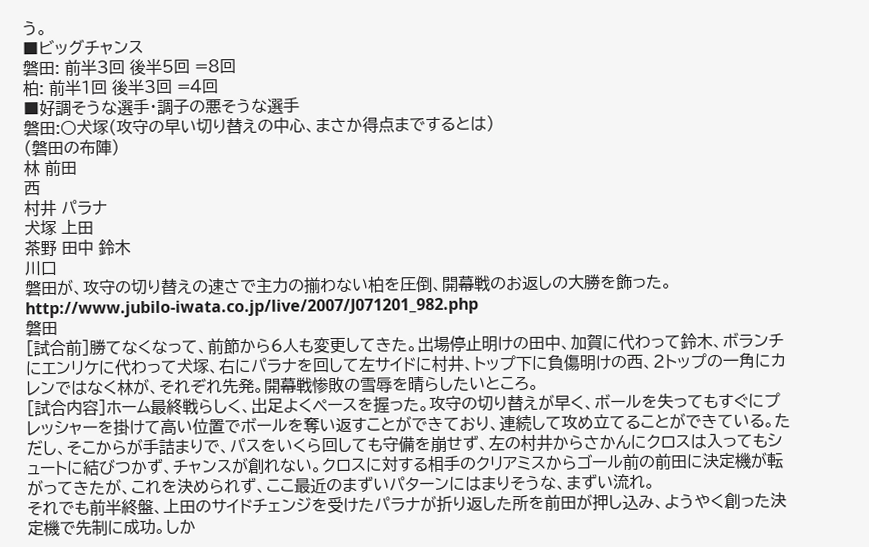う。
■ビッグチャンス
磐田: 前半3回 後半5回 =8回
柏: 前半1回 後半3回 =4回
■好調そうな選手・調子の悪そうな選手
磐田:○犬塚(攻守の早い切り替えの中心、まさか得点までするとは)
(磐田の布陣)
林 前田
西
村井 パラナ
犬塚 上田
茶野 田中 鈴木
川口
磐田が、攻守の切り替えの速さで主力の揃わない柏を圧倒、開幕戦のお返しの大勝を飾った。
http://www.jubilo-iwata.co.jp/live/2007/J071201_982.php
磐田
[試合前]勝てなくなって、前節から6人も変更してきた。出場停止明けの田中、加賀に代わって鈴木、ボランチにエンリケに代わって犬塚、右にパラナを回して左サイドに村井、トップ下に負傷明けの西、2トップの一角にカレンではなく林が、それぞれ先発。開幕戦惨敗の雪辱を晴らしたいところ。
[試合内容]ホーム最終戦らしく、出足よくペースを握った。攻守の切り替えが早く、ボールを失ってもすぐにプレッシャーを掛けて高い位置でボールを奪い返すことができており、連続して攻め立てることができている。ただし、そこからが手詰まりで、パスをいくら回しても守備を崩せず、左の村井からさかんにクロスは入ってもシュートに結びつかず、チャンスが創れない。クロスに対する相手のクリアミスからゴール前の前田に決定機が転がってきたが、これを決められず、ここ最近のまずいパターンにはまりそうな、まずい流れ。
それでも前半終盤、上田のサイドチェンジを受けたパラナが折り返した所を前田が押し込み、ようやく創った決定機で先制に成功。しか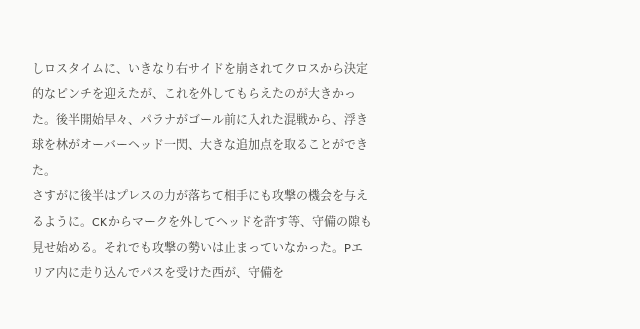しロスタイムに、いきなり右サイドを崩されてクロスから決定的なピンチを迎えたが、これを外してもらえたのが大きかった。後半開始早々、パラナがゴール前に入れた混戦から、浮き球を林がオーバーヘッド一閃、大きな追加点を取ることができた。
さすがに後半はプレスの力が落ちて相手にも攻撃の機会を与えるように。CKからマークを外してヘッドを許す等、守備の隙も見せ始める。それでも攻撃の勢いは止まっていなかった。Pエリア内に走り込んでパスを受けた西が、守備を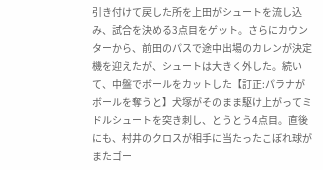引き付けて戻した所を上田がシュートを流し込み、試合を決める3点目をゲット。さらにカウンターから、前田のパスで途中出場のカレンが決定機を迎えたが、シュートは大きく外した。続いて、中盤でボールをカットした【訂正:パラナがボールを奪うと】犬塚がそのまま駆け上がってミドルシュートを突き刺し、とうとう4点目。直後にも、村井のクロスが相手に当たったこぼれ球がまたゴー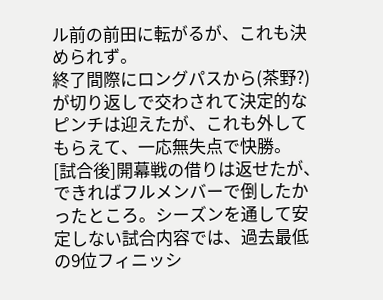ル前の前田に転がるが、これも決められず。
終了間際にロングパスから(茶野?)が切り返しで交わされて決定的なピンチは迎えたが、これも外してもらえて、一応無失点で快勝。
[試合後]開幕戦の借りは返せたが、できればフルメンバーで倒したかったところ。シーズンを通して安定しない試合内容では、過去最低の9位フィニッシ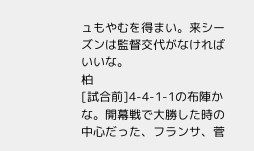ュもやむを得まい。来シーズンは監督交代がなければいいな。
柏
[試合前]4-4-1-1の布陣かな。開幕戦で大勝した時の中心だった、フランサ、菅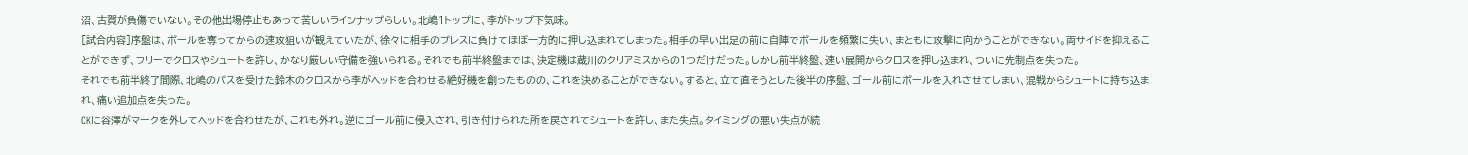沼、古賀が負傷でいない。その他出場停止もあって苦しいラインナップらしい。北嶋1トップに、李がトップ下気味。
[試合内容]序盤は、ボールを奪ってからの速攻狙いが観えていたが、徐々に相手のプレスに負けてほぼ一方的に押し込まれてしまった。相手の早い出足の前に自陣でボールを頻繁に失い、まともに攻撃に向かうことができない。両サイドを抑えることができず、フリーでクロスやシュートを許し、かなり厳しい守備を強いられる。それでも前半終盤までは、決定機は蔵川のクリアミスからの1つだけだった。しかし前半終盤、速い展開からクロスを押し込まれ、ついに先制点を失った。
それでも前半終了間際、北嶋のパスを受けた鈴木のクロスから李がヘッドを合わせる絶好機を創ったものの、これを決めることができない。すると、立て直そうとした後半の序盤、ゴール前にボールを入れさせてしまい、混戦からシュートに持ち込まれ、痛い追加点を失った。
CKに谷澤がマークを外してヘッドを合わせたが、これも外れ。逆にゴール前に侵入され、引き付けられた所を戻されてシュートを許し、また失点。タイミングの悪い失点が続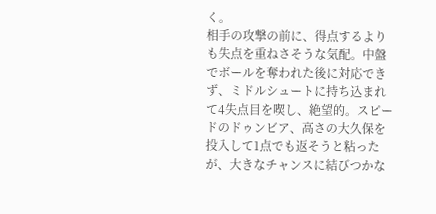く。
相手の攻撃の前に、得点するよりも失点を重ねさそうな気配。中盤でボールを奪われた後に対応できず、ミドルシュートに持ち込まれて4失点目を喫し、絶望的。スピードのドゥンビア、高さの大久保を投入して1点でも返そうと粘ったが、大きなチャンスに結びつかな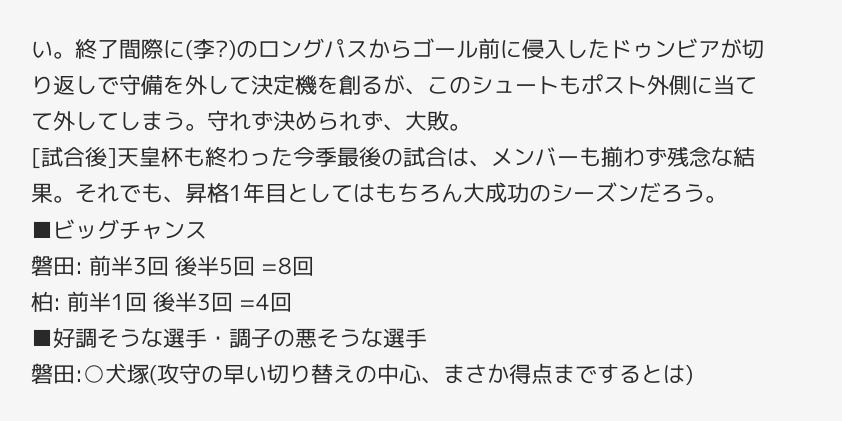い。終了間際に(李?)のロングパスからゴール前に侵入したドゥンビアが切り返しで守備を外して決定機を創るが、このシュートもポスト外側に当てて外してしまう。守れず決められず、大敗。
[試合後]天皇杯も終わった今季最後の試合は、メンバーも揃わず残念な結果。それでも、昇格1年目としてはもちろん大成功のシーズンだろう。
■ビッグチャンス
磐田: 前半3回 後半5回 =8回
柏: 前半1回 後半3回 =4回
■好調そうな選手・調子の悪そうな選手
磐田:○犬塚(攻守の早い切り替えの中心、まさか得点までするとは)